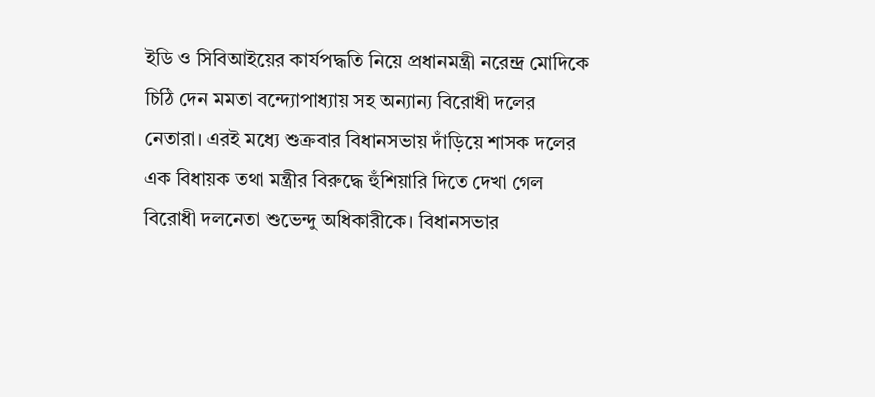ইডি ও সিবিআইয়ের কার্যপদ্ধতি নিয়ে প্রধানমন্ত্রী নরেন্দ্র মোদিকে চিঠি দেন মমতা বন্দ্যোপাধ্যায় সহ অন্যান্য বিরোধী দলের নেতারা। এরই মধ্যে শুক্রবার বিধানসভায় দাঁড়িয়ে শাসক দলের এক বিধায়ক তথা মন্ত্রীর বিরুদ্ধে হুঁশিয়ারি দিতে দেখা গেল বিরোধী দলনেতা শুভেন্দু অধিকারীকে। বিধানসভার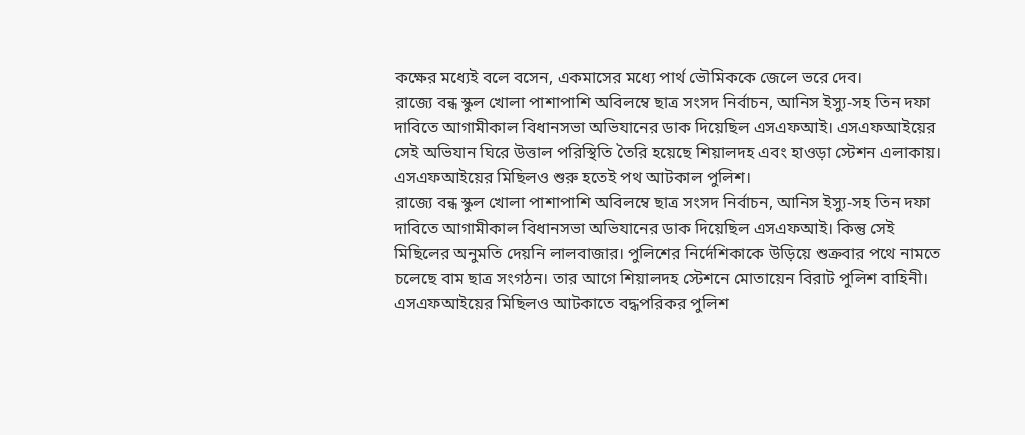কক্ষের মধ্যেই বলে বসেন, একমাসের মধ্যে পার্থ ভৌমিককে জেলে ভরে দেব।
রাজ্যে বন্ধ স্কুল খোলা পাশাপাশি অবিলম্বে ছাত্র সংসদ নির্বাচন, আনিস ইস্যু-সহ তিন দফা দাবিতে আগামীকাল বিধানসভা অভিযানের ডাক দিয়েছিল এসএফআই। এসএফআইয়ের সেই অভিযান ঘিরে উত্তাল পরিস্থিতি তৈরি হয়েছে শিয়ালদহ এবং হাওড়া স্টেশন এলাকায়। এসএফআইয়ের মিছিলও শুরু হতেই পথ আটকাল পুলিশ।
রাজ্যে বন্ধ স্কুল খোলা পাশাপাশি অবিলম্বে ছাত্র সংসদ নির্বাচন, আনিস ইস্যু-সহ তিন দফা দাবিতে আগামীকাল বিধানসভা অভিযানের ডাক দিয়েছিল এসএফআই। কিন্তু সেই মিছিলের অনুমতি দেয়নি লালবাজার। পুলিশের নির্দেশিকাকে উড়িয়ে শুক্রবার পথে নামতে চলেছে বাম ছাত্র সংগঠন। তার আগে শিয়ালদহ স্টেশনে মোতায়েন বিরাট পুলিশ বাহিনী। এসএফআইয়ের মিছিলও আটকাতে বদ্ধপরিকর পুলিশ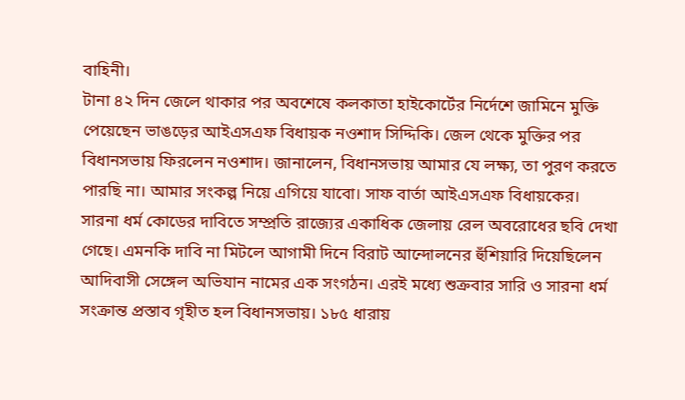বাহিনী।
টানা ৪২ দিন জেলে থাকার পর অবশেষে কলকাতা হাইকোর্টের নির্দেশে জামিনে মুক্তি পেয়েছেন ভাঙড়ের আইএসএফ বিধায়ক নওশাদ সিদ্দিকি। জেল থেকে মুক্তির পর বিধানসভায় ফিরলেন নওশাদ। জানালেন, বিধানসভায় আমার যে লক্ষ্য, তা পুরণ করতে পারছি না। আমার সংকল্প নিয়ে এগিয়ে যাবো। সাফ বার্তা আইএসএফ বিধায়কের।
সারনা ধর্ম কোডের দাবিতে সম্প্রতি রাজ্যের একাধিক জেলায় রেল অবরোধের ছবি দেখা গেছে। এমনকি দাবি না মিটলে আগামী দিনে বিরাট আন্দোলনের হুঁশিয়ারি দিয়েছিলেন আদিবাসী সেঙ্গেল অভিযান নামের এক সংগঠন। এরই মধ্যে শুক্রবার সারি ও সারনা ধর্ম সংক্রান্ত প্রস্তাব গৃহীত হল বিধানসভায়। ১৮৫ ধারায়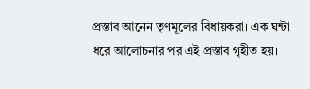প্রস্তাব আনেন তৃণমূলের বিধায়করা। এক ঘন্টা ধরে আলোচনার পর এই প্রস্তাব গৃহীত হয়।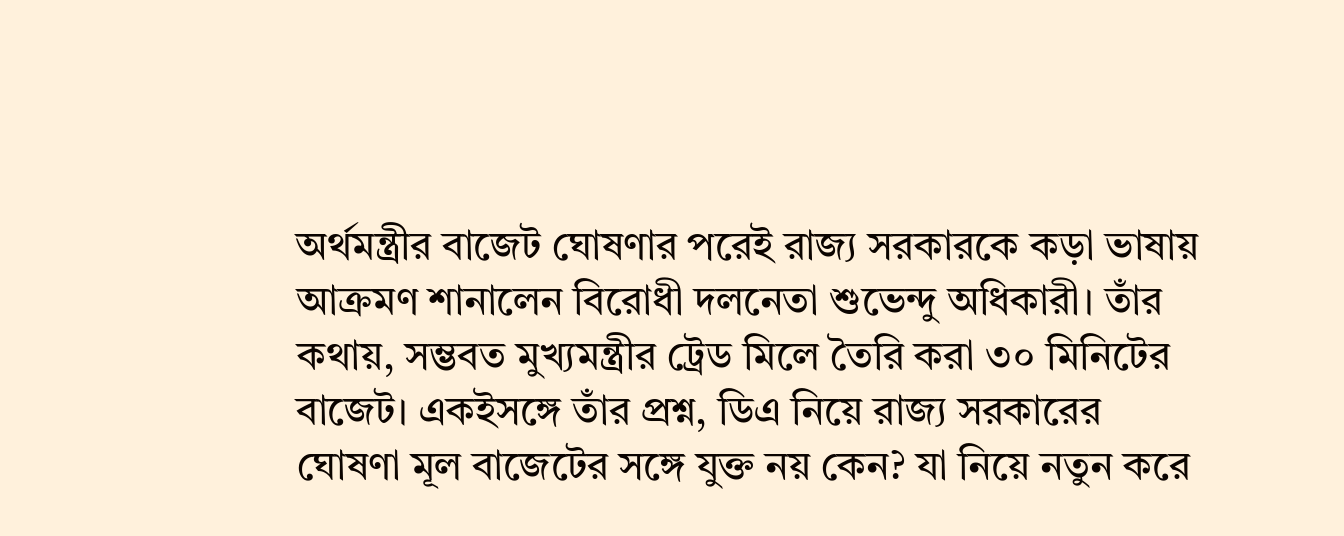অর্থমন্ত্রীর বাজেট ঘোষণার পরেই রাজ্য সরকারকে কড়া ভাষায় আক্রমণ শানালেন বিরোধী দলনেতা শুভেন্দু অধিকারী। তাঁর কথায়, সম্ভবত মুখ্যমন্ত্রীর ট্রেড মিলে তৈরি করা ৩০ মিনিটের বাজেট। একইসঙ্গে তাঁর প্রশ্ন, ডিএ নিয়ে রাজ্য সরকারের ঘোষণা মূল বাজেটের সঙ্গে যুক্ত নয় কেন? যা নিয়ে নতুন করে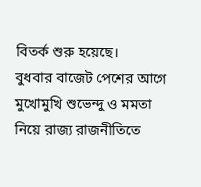বিতর্ক শুরু হয়েছে।
বুধবার বাজেট পেশের আগে মুখোমুখি শুভেন্দু ও মমতা নিয়ে রাজ্য রাজনীতিতে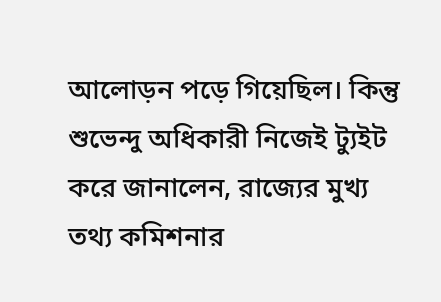আলোড়ন পড়ে গিয়েছিল। কিন্তু শুভেন্দু অধিকারী নিজেই ট্যুইট করে জানালেন, রাজ্যের মুখ্য তথ্য কমিশনার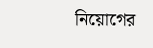নিয়োগের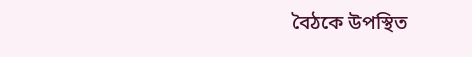বৈঠকে উপস্থিত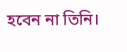হবেন না তিনি।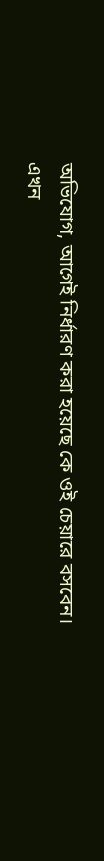অভিযোগ, আগেই নির্ধারণ করা হয়েছে কে ওই চেয়ারে বসবেন। এখন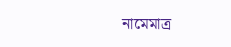নামেমাত্র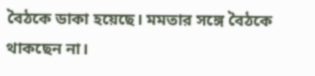বৈঠকে ডাকা হয়েছে। মমতার সঙ্গে বৈঠকে থাকছেন না।